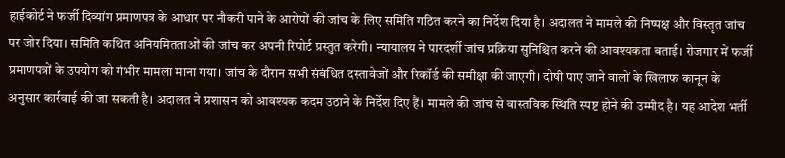हाईकोर्ट ने फर्जी दिव्यांग प्रमाणपत्र के आधार पर नौकरी पाने के आरोपों की जांच के लिए समिति गठित करने का निर्देश दिया है। अदालत ने मामले की निष्पक्ष और विस्तृत जांच पर जोर दिया। समिति कथित अनियमितताओं की जांच कर अपनी रिपोर्ट प्रस्तुत करेगी। न्यायालय ने पारदर्शी जांच प्रक्रिया सुनिश्चित करने की आवश्यकता बताई। रोजगार में फर्जी प्रमाणपत्रों के उपयोग को गंभीर मामला माना गया। जांच के दौरान सभी संबंधित दस्तावेजों और रिकॉर्ड की समीक्षा की जाएगी। दोषी पाए जाने वालों के खिलाफ कानून के अनुसार कार्रवाई की जा सकती है। अदालत ने प्रशासन को आवश्यक कदम उठाने के निर्देश दिए हैं। मामले की जांच से वास्तविक स्थिति स्पष्ट होने की उम्मीद है। यह आदेश भर्ती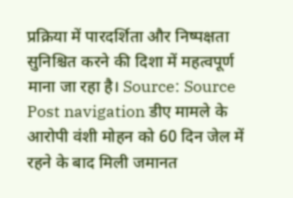प्रक्रिया में पारदर्शिता और निष्पक्षता सुनिश्चित करने की दिशा में महत्वपूर्ण माना जा रहा है। Source: Source Post navigation डीए मामले के आरोपी वंशी मोहन को 60 दिन जेल में रहने के बाद मिली जमानत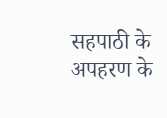सहपाठी के अपहरण के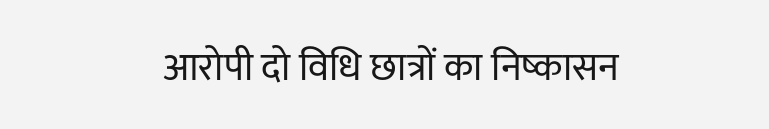आरोपी दो विधि छात्रों का निष्कासन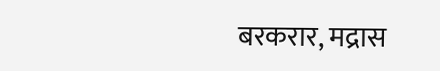बरकरार, मद्रास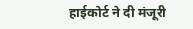हाईकोर्ट ने दी मंजूरी